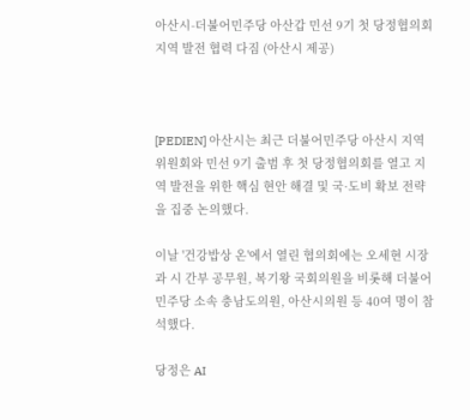아산시-더불어민주당 아산갑 민선 9기 첫 당정협의회 지역 발전 협력 다짐 (아산시 제공)



[PEDIEN] 아산시는 최근 더불어민주당 아산시 지역위원회와 민선 9기 출범 후 첫 당정협의회를 열고 지역 발전을 위한 핵심 현안 해결 및 국·도비 확보 전략을 집중 논의했다.

이날 '건강밥상 온'에서 열린 협의회에는 오세현 시장과 시 간부 공무원, 복기왕 국회의원을 비롯해 더불어민주당 소속 충남도의원, 아산시의원 등 40여 명이 참석했다.

당정은 AI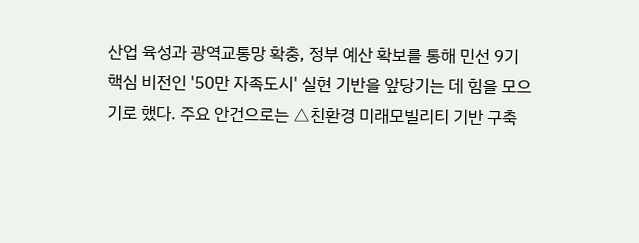산업 육성과 광역교통망 확충, 정부 예산 확보를 통해 민선 9기 핵심 비전인 '50만 자족도시' 실현 기반을 앞당기는 데 힘을 모으기로 했다. 주요 안건으로는 △친환경 미래모빌리티 기반 구축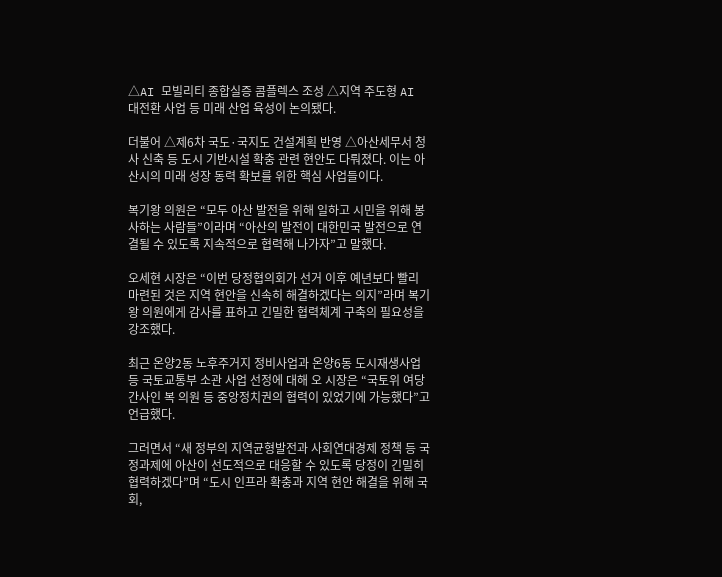△AI 모빌리티 종합실증 콤플렉스 조성 △지역 주도형 AI 대전환 사업 등 미래 산업 육성이 논의됐다.

더불어 △제6차 국도·국지도 건설계획 반영 △아산세무서 청사 신축 등 도시 기반시설 확충 관련 현안도 다뤄졌다. 이는 아산시의 미래 성장 동력 확보를 위한 핵심 사업들이다.

복기왕 의원은 “모두 아산 발전을 위해 일하고 시민을 위해 봉사하는 사람들”이라며 “아산의 발전이 대한민국 발전으로 연결될 수 있도록 지속적으로 협력해 나가자”고 말했다.

오세현 시장은 “이번 당정협의회가 선거 이후 예년보다 빨리 마련된 것은 지역 현안을 신속히 해결하겠다는 의지”라며 복기왕 의원에게 감사를 표하고 긴밀한 협력체계 구축의 필요성을 강조했다.

최근 온양2동 노후주거지 정비사업과 온양6동 도시재생사업 등 국토교통부 소관 사업 선정에 대해 오 시장은 “국토위 여당 간사인 복 의원 등 중앙정치권의 협력이 있었기에 가능했다”고 언급했다.

그러면서 “새 정부의 지역균형발전과 사회연대경제 정책 등 국정과제에 아산이 선도적으로 대응할 수 있도록 당정이 긴밀히 협력하겠다”며 “도시 인프라 확충과 지역 현안 해결을 위해 국회,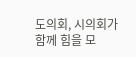도의회, 시의회가 함께 힘을 모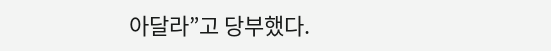아달라”고 당부했다.